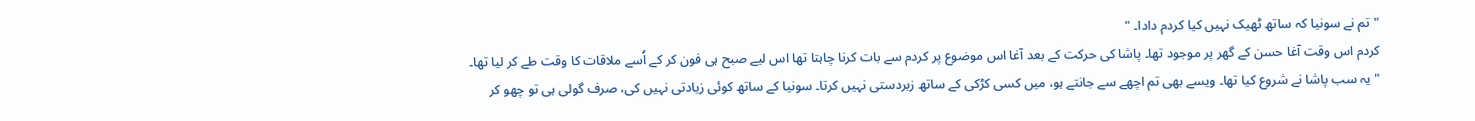" تم نے سونیا کہ ساتھ ٹھیک نہیں کیا کردم دادا۔ "
کردم اس وقت آغا حسن کے گھر پر موجود تھا۔ پاشا کی حرکت کے بعد آغا اس موضوع پر کردم سے بات کرنا چاہتا تھا اس لیے صبح ہی فون کر کے اُسے ملاقات کا وقت طے کر لیا تھا۔
" یہ سب پاشا نے شروع کیا تھا۔ ویسے بھی تم اچھے سے جانتے ہو، میں کسی کڑکی کے ساتھ زبردستی نہیں کرتا۔ سونیا کے ساتھ کوئی زیادتی نہیں کی، صرف گولی ہی تو چھو کر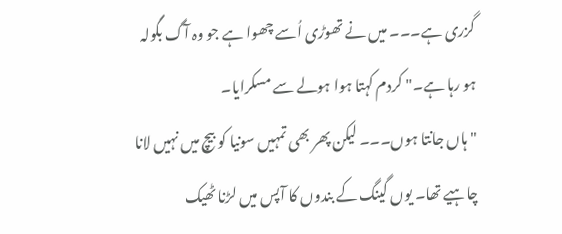گزری ہے۔۔۔ میں نے تھوڑی اُسے چھوا ہے جو وہ آگ بگولہ ہو رہا ہے۔" کردم کہتا ہوا ہولے سے مسکرایا۔
" ہاں جانتا ہوں۔۔۔ لیکن پھر بھی تمہیں سونیا کو بیچ میں نہیں لانا چاہیے تھا۔ یوں گینگ کے بندوں کا آپس میں لڑنا ٹھیک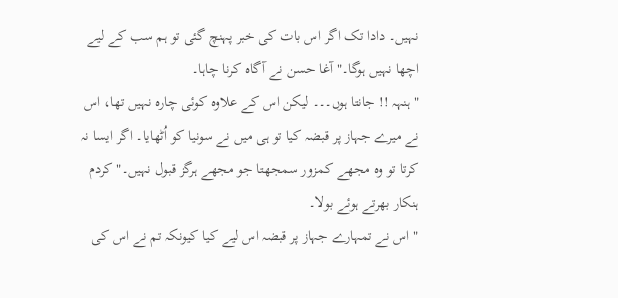نہیں۔ دادا تک اگر اس بات کی خبر پہنچ گئی تو ہم سب کے لیے اچھا نہیں ہوگا۔" آغا حسن نے آگاہ کرنا چاہا۔
" ہنہہ !! جانتا ہوں۔۔۔ لیکن اس کے علاوہ کوئی چارہ نہیں تھا، اس نے میرے جہاز پر قبضہ کیا تو ہی میں نے سونیا کو اُٹھایا۔ اگر ایسا نہ کرتا تو وہ مجھے کمزور سمجھتا جو مجھے ہرگز قبول نہیں۔" کردم ہنکار بھرتے ہوئے بولا۔
" اس نے تمہارے جہاز پر قبضہ اس لیے کیا کیونکہ تم نے اس کی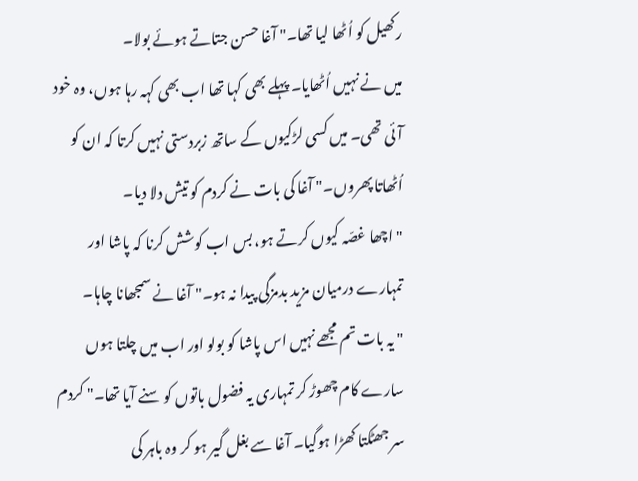رکھیل کو اُٹھا لیا تھا۔" آغا حسن جتاتے ہوئے بولا۔
میں نے نہیں اُٹھایا۔ پہلے بھی کہا تھا اب بھی کہہ رہا ہوں، وہ خود آئی تھی۔ میں کسی لڑکیوں کے ساتھ زبردستی نہیں کرتا کہ ان کو اُٹھاتا پھروں۔" آغا کی بات نے کردم کو تیش دلا دیا۔
" اچھا غصّہ کیوں کرتے ہو، بس اب کوشش کرنا کہ پاشا اور تمہارے درمیان مزید بدمزگی پیدا نہ ہو۔" آغا نے سمجھانا چاہا۔
" یہ بات تم مجھے نہیں اس پاشا کو بولو اور اب میں چلتا ہوں سارے کام چھوڑ کر تمہاری یہ فضول باتوں کو سنے آیا تھا۔" کردم سر جھٹکتا کھڑا ہوگیا۔ آغا سے بغل گیر ہو کر وہ باہر کی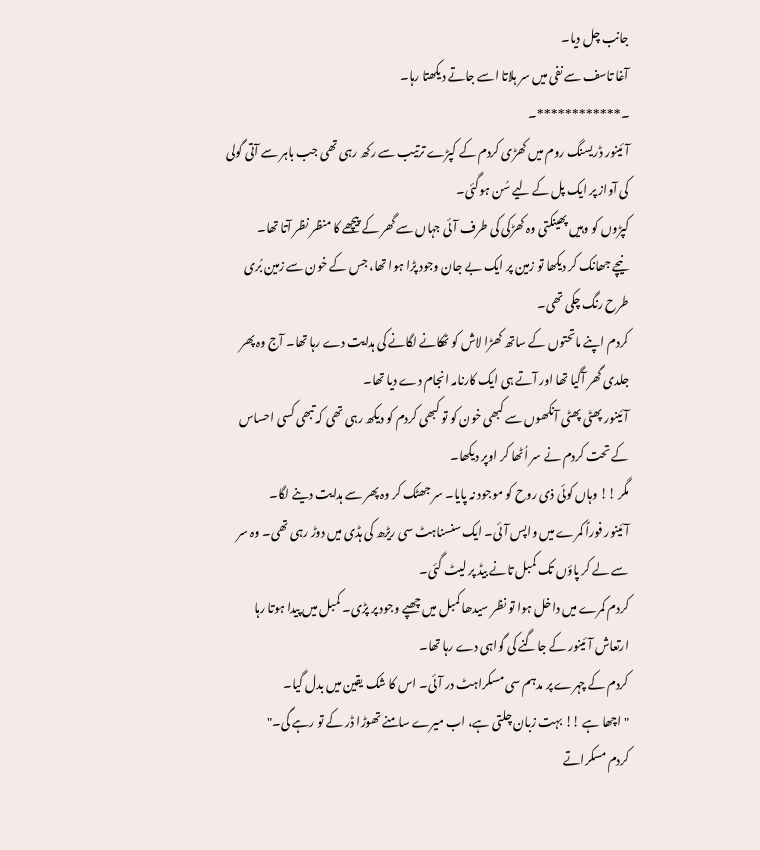جانب چل دیا۔
آغا تاسف سے نفی میں سر ہلاتا اسے جاتے دیکھتا رہا۔
۔************۔
آئینور ڈریسنگ روم میں کھڑی کردم کے کپڑے ترتیب سے رکھ رہی تھی جب باہر سے آتی گولی کی آواز پر ایک پل کے لیے سُن ہوگئی۔
کپڑوں کو وہیں پھینکتی وہ کھڑکی کی طرف آئی جہاں سے گھر کے پیچھے کا منظر نظر آتا تھا۔
نیچے جھانک کر دیکھا تو زمین پر ایک بے جان وجود پڑا ہوا تھا، جس کے خون سے زمین بُری طرح رنگ چکی تھی۔
کردم اپنے ماتحتوں کے ساتھ کھڑا لاش کو ٹھکانے لگانے کی ہدایت دے رہا تھا۔ آج وہ پھر جلدی گھر آگیا تھا اور آتے ہی ایک کارنامہ انجام دے دیا تھا۔
آئینور پھٹی پھٹی آنکھوں سے کبھی خون کو تو کبھی کردم کو دیکھ رہی تھی کہ تبھی کسی احساس کے تحت کردم نے سر اُٹھا کر اوپر دیکھا۔
مگر !! وہاں کوئی ذی روح کو موجود نہ پایا۔ سر جھٹک کر وہ پھر سے ہدایت دینے لگا۔
آئینور فوراً کمرے میں واپس آئی۔ ایک سنسناہٹ سی ریڑھ کی ہڈی میں دوڑ رہی تھی۔ وہ سر سے لے کر پاؤں تک کمبل تانے بیڈ پر لیٹ گئی۔
کردم کمرے میں داخل ہوا تو نظر سیدھا کمبل میں چھپے وجود پر پڑی۔ کمبل میں پیدا ہوتا رہا ارتعاش آئینور کے جاگنے کی گواہی دے رہا تھا۔
کردم کے چہرے پر مدہم سی مسکراہٹ در آئی۔ اس کا شک یقین میں بدل گیا۔
" اچھا ہے !! بہت زبان چلتی ہے، اب میرے سامنے تھوڑا ڈر کے تو رہے گی۔"
کردم مسکراتے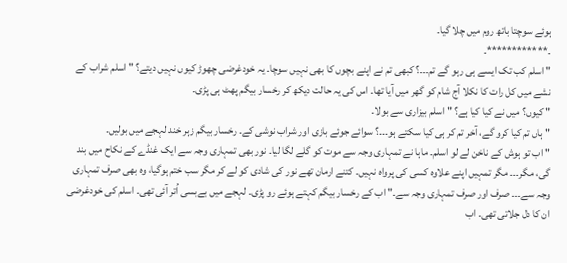ہوئے سوچتا باتھ روم میں چلا گیا۔
۔************۔
" اسلم کب تک ایسے ہی رہو گے تم۔۔۔؟ کبھی تم نے اپنے بچوں کا بھی نہیں سوچا۔ یہ خودغرضی چھوڑ کیوں نہیں دیتے؟ " اسلم شراب کے نشے میں کل رات کا نکلا آج شام کو گھر میں آیا تھا۔ اس کی یہ حالت دیکھ کر رخسار بیگم پھٹ ہی پڑی۔
" کیوں؟ میں نے کیا کیا ہے؟ " اسلم بیزاری سے بولا۔
" ہاں تم کیا کرو گے، آخر تم کر ہی کیا سکتے ہو۔۔۔؟ سوائے جوئے بازی اور شراب نوشی کے۔ رخسار بیگم زہر خند لہجے میں بولیں۔
" اب تو ہوش کے ناخن لے لو اسلم۔ ماہا نے تمہاری وجہ سے موت کو گلے لگا لیا۔ نور بھی تمہاری وجہ سے ایک غنڈے کے نکاح میں بند گی، مگر۔۔۔ مگر تمہیں اپنے علاوہ کسی کی پرواہ نہیں۔ کتنے ارمان تھے نور کی شادی کو لے کر مگر سب ختم ہوگیا، وہ بھی صرف تمہاری وجہ سے۔۔۔ صرف اور صرف تمہاری وجہ سے۔" اب کے رخسار بیگم کہتے ہوئے رو پڑی۔ لہجے میں بےبسی اُتر آئی تھی۔ اسلم کی خودغرضی ان کا دل جلاتی تھی۔ اب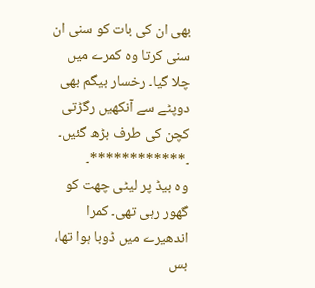بھی ان کی بات کو سنی ان سنی کرتا وہ کمرے میں چلا گیا۔ رخسار بیگم بھی دوپٹے سے آنکھیں رگڑتی کچن کی طرف بڑھ گئیں۔
۔************۔
وہ بیڈ پر لیٹی چھت کو گھور رہی تھی۔ کمرا اندھیرے میں ڈوبا ہوا تھا، بس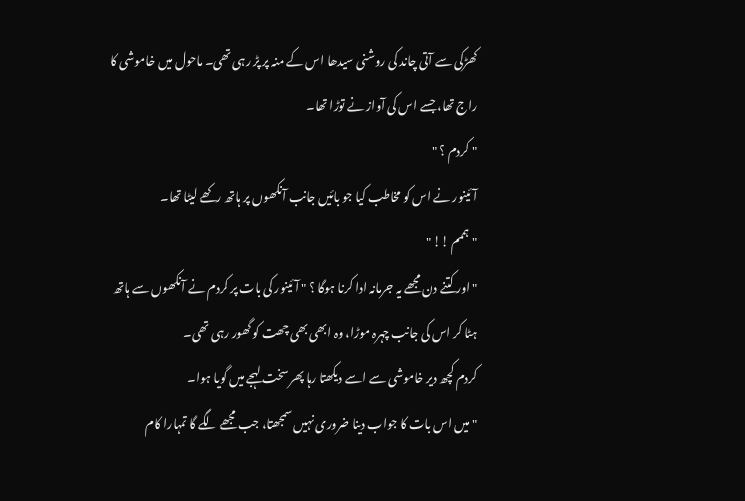کھڑکی سے آتی چاند کی روشنی سیدھا اس کے منہ پر پڑ رہی تھی۔ ماحول میں خاموشی کا راج تھا، جسے اس کی آواز نے توڑا تھا۔
" کردم ؟ "
آئینور نے اس کو مخاطب کیا جو بائیں جانب آنکھوں پر ہاتھ رکھے لیٹا تھا۔
" ہممم !! "
" اور کتنے دن مجھے یہ جرمانہ ادا کرنا ہوگا ؟ " آئینور کی بات پر کردم نے آنکھوں سے ہاتھ ہٹا کر اس کی جانب چہرہ موڑا، وہ ابھی بھی چھت کو گھور رہی تھی۔
کردم کچھ دیر خاموشی سے اسے دیکھتا رہا پھر سخت لہجے میں گویا ہوا۔
" میں اس بات کا جواب دینا ضروری نہیں سمجھتا، جب مجھے لگے گا تمہارا کام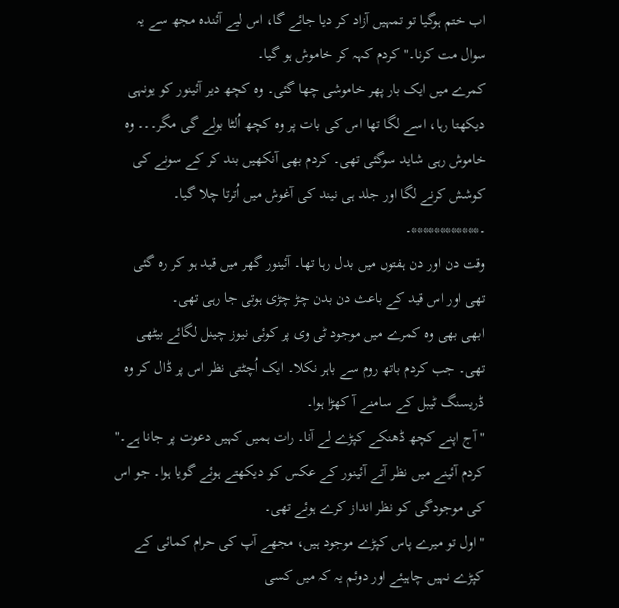اب ختم ہوگیا تو تمہیں آزاد کر دیا جائے گا، اس لیے آئندہ مجھ سے یہ سوال مت کرنا۔" کردم کہہ کر خاموش ہو گیا۔
کمرے میں ایک بار پھر خاموشی چھا گئی۔ وہ کچھ دیر آئینور کو یونہی دیکھتا رہا، اسے لگا تھا اس کی بات پر وہ کچھ اُلٹا بولے گی مگر۔۔۔ وہ خاموش رہی شاید سوگئی تھی۔ کردم بھی آنکھیں بند کر کے سونے کی کوشش کرنے لگا اور جلد ہی نیند کی آغوش میں اُترتا چلا گیا۔
۔************۔
وقت دن اور دن ہفتوں میں بدل رہا تھا۔ آئینور گھر میں قید ہو کر رہ گئی تھی اور اس قید کے باعث دن بدن چڑ چڑی ہوتی جا رہی تھی۔
ابھی بھی وہ کمرے میں موجود ٹی وی پر کوئی نیوز چینل لگائے بیٹھی تھی۔ جب کردم باتھ روم سے باہر نکلا۔ ایک اُچٹتی نظر اس پر ڈال کر وہ ڈریسنگ ٹیبل کے سامنے آ کھڑا ہوا۔
" آج اپنے کچھ ڈھنکے کپڑے لے آنا۔ رات ہمیں کہیں دعوت پر جانا ہے۔" کردم آئینے میں نظر آتے آئینور کے عکس کو دیکھتے ہوئے گویا ہوا۔ جو اس کی موجودگی کو نظر انداز کرے ہوئے تھی۔
" اول تو میرے پاس کپڑے موجود ہیں، مجھے آپ کی حرام کمائی کے کپڑے نہیں چاہیئے اور دوئم یہ کہ میں کسی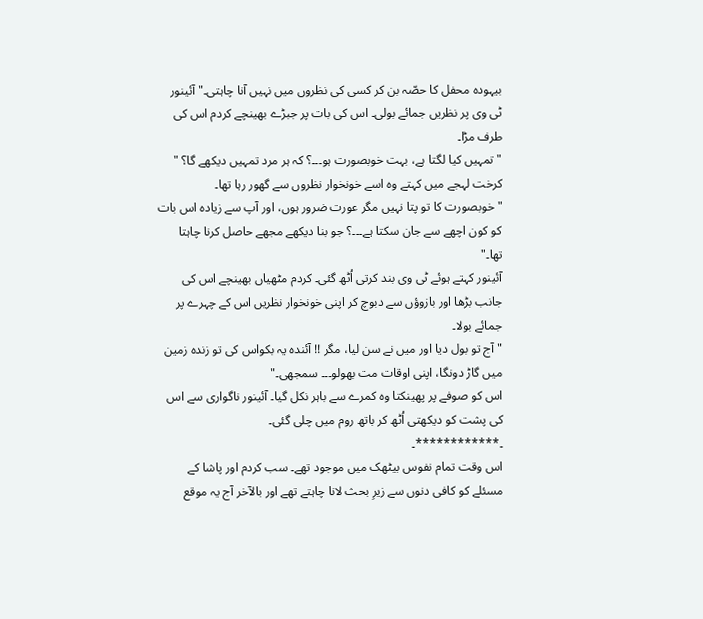بیہودہ محفل کا حصّہ بن کر کسی کی نظروں میں نہیں آنا چاہتی۔" آئینور ٹی وی پر نظریں جمائے بولی۔ اس کی بات پر جبڑے بھینچے کردم اس کی طرف مڑا۔
" تمہیں کیا لگتا ہے، بہت خوبصورت ہو۔۔۔؟ کہ ہر مرد تمہیں دیکھے گا؟ " کرخت لہجے میں کہتے وہ اسے خونخوار نظروں سے گھور رہا تھا۔
" خوبصورت کا تو پتا نہیں مگر عورت ضرور ہوں، اور آپ سے زیادہ اس بات کو کون اچھے سے جان سکتا ہے۔۔۔؟ جو بنا دیکھے مجھے حاصل کرنا چاہتا تھا۔"
آئینور کہتے ہوئے ٹی وی بند کرتی اُٹھ گئی۔ کردم مٹھیاں بھینچے اس کی جانب بڑھا اور بازوؤں سے دبوچ کر اپنی خونخوار نظریں اس کے چہرے پر جمائے بولا۔
" آج تو بول دیا اور میں نے سن لیا، مگر !! آئندہ یہ بکواس کی تو زندہ زمین میں گاڑ دونگا، اپنی اوقات مت بھولو۔۔۔ سمجھی۔"
اس کو صوفے پر پھینکتا وہ کمرے سے باہر نکل گیا۔ آئینور ناگواری سے اس کی پشت کو دیکھتی اُٹھ کر باتھ روم میں چلی گئی۔
۔************۔
اس وقت تمام نفوس بیٹھک میں موجود تھے۔ سب کردم اور پاشا کے مسئلے کو کافی دنوں سے زیرِ بحث لانا چاہتے تھے اور بالآخر آج یہ موقع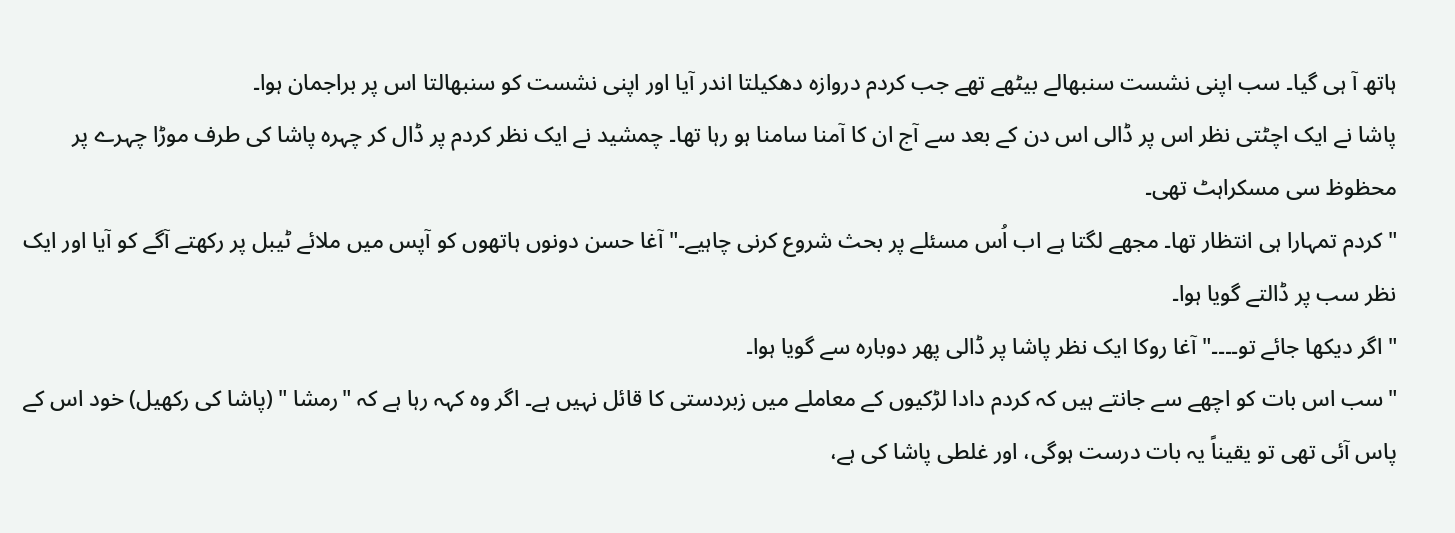ہاتھ آ ہی گیا۔ سب اپنی نشست سنبھالے بیٹھے تھے جب کردم دروازہ دھکیلتا اندر آیا اور اپنی نشست کو سنبھالتا اس پر براجمان ہوا۔
پاشا نے ایک اچٹتی نظر اس پر ڈالی اس دن کے بعد سے آج ان کا آمنا سامنا ہو رہا تھا۔ چمشید نے ایک نظر کردم پر ڈال کر چہرہ پاشا کی طرف موڑا چہرے پر محظوظ سی مسکراہٹ تھی۔
" کردم تمہارا ہی انتظار تھا۔ مجھے لگتا ہے اب اُس مسئلے پر بحث شروع کرنی چاہیے۔" آغا حسن دونوں ہاتھوں کو آپس میں ملائے ٹیبل پر رکھتے آگے کو آیا اور ایک نظر سب پر ڈالتے گویا ہوا۔
" اگر دیکھا جائے تو۔۔۔۔" آغا روکا ایک نظر پاشا پر ڈالی پھر دوبارہ سے گویا ہوا۔
"سب اس بات کو اچھے سے جانتے ہیں کہ کردم دادا لڑکیوں کے معاملے میں زبردستی کا قائل نہیں ہے۔ اگر وہ کہہ رہا ہے کہ "رمشا " (پاشا کی رکھیل) خود اس کے پاس آئی تھی تو یقیناً یہ بات درست ہوگی، اور غلطی پاشا کی ہے،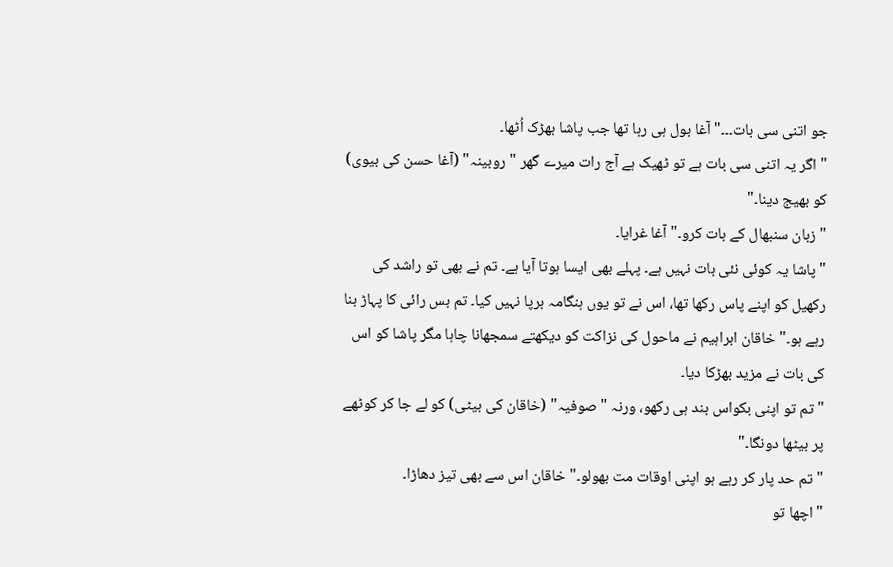جو اتنی سی بات۔۔۔" آغا بول ہی رہا تھا جب پاشا بھڑک اُٹھا۔
" اگر یہ اتنی سی بات ہے تو ٹھیک ہے آج رات میرے گھر "روبینہ" (آغا حسن کی بیوی) کو بھیج دینا۔"
" زبان سنبھال کے بات کرو۔" آغا غرایا۔
" پاشا یہ کوئی نئی بات نہیں ہے۔ پہلے بھی ایسا ہوتا آیا ہے۔ تم نے بھی تو راشد کی رکھیل کو اپنے پاس رکھا تھا، اس نے تو یوں ہنگامہ برپا نہیں کیا۔ تم بس رائی کا پہاڑ بنا رہے ہو۔" خاقان ابراہیم نے ماحول کی نزاکت کو دیکھتے سمجھانا چاہا مگر پاشا کو اس کی بات نے مزید بھڑکا دیا۔
" تم تو اپنی بکواس بند ہی رکھو، ورنہ "صوفیہ" (خاقان کی بیٹی) کو لے جا کر کوٹھے پر بیٹھا دونگا۔"
" تم حد پار کر رہے ہو اپنی اوقات مت بھولو۔" خاقان اس سے بھی تیز دھاڑا۔
" اچھا تو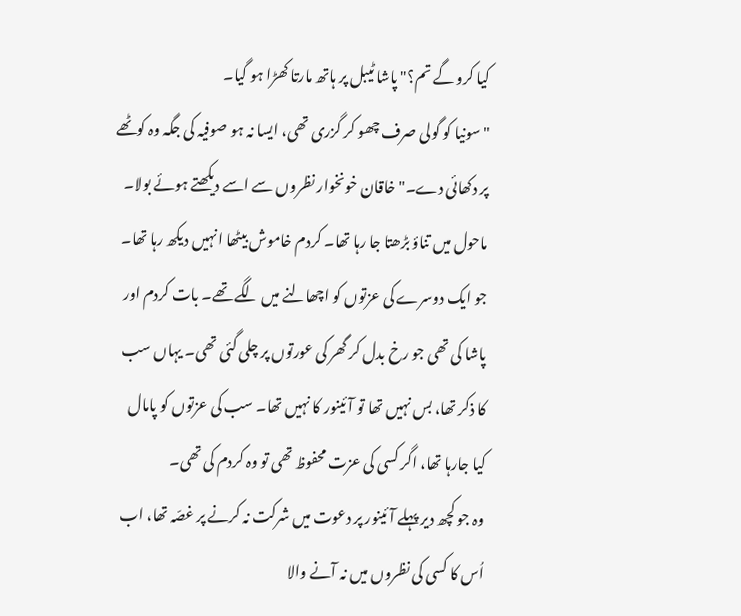کیا کرو گے تم؟" پاشا ٹیبل پر ہاتھ مارتا کھڑا ہو گیا۔
" سونیا کو گولی صرف چھو کر گزری تھی، ایسا نہ ہو صوفیہ کی جگہ وہ کوٹھے پر دکھائی دے۔" خاقان خونخوار نظروں سے اسے دیکھتے ہوئے بولا۔
ماحول میں تناؤ بڑھتا جا رہا تھا۔ کردم خاموش بیٹھا انہیں دیکھ رہا تھا۔ جو ایک دوسرے کی عزتوں کو اچھالنے میں لگے تھے۔ بات کردم اور پاشا کی تھی جو رخ بدل کر گھر کی عورتوں پر چلی گئی تھی۔ یہاں سب کا ذکر تھا، بس نہیں تھا تو آئینور کا نہیں تھا۔ سب کی عزتوں کو پامال کیا جارہا تھا، اگر کسی کی عزت محفوظ تھی تو وہ کردم کی تھی۔
وہ جو کچھ دیر پہلے آئینور پر دعوت میں شرکت نہ کرنے پر غصّہ تھا، اب اُس کا کسی کی نظروں میں نہ آنے والا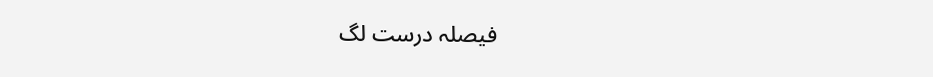فیصلہ درست لگ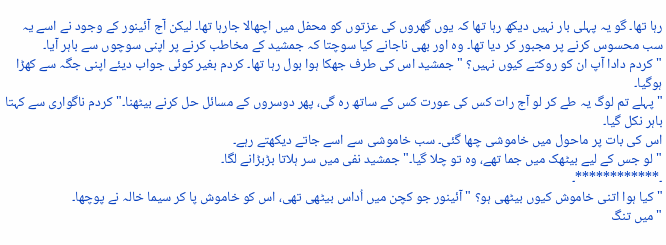رہا تھا۔ گو یہ پہلی بار نہیں دیکھ رہا تھا کہ یوں گھروں کی عزتوں کو محفل میں اچھالا جارہا تھا۔ لیکن آج آئینور کے وجود نے اسے یہ سب محسوس کرنے پر مجبور کر دیا تھا۔ وہ اور بھی ناجانے کیا سوچتا کہ جمشید کے مخاطب کرنے پر اپنی سوچوں سے باہر آیا۔
" کردم دادا آپ ان کو روکتے کیوں نہیں؟ " جمشید اس کی طرف جھکا ہوا بول رہا تھا۔ کردم بغیر کوئی جواب دیئے اپنی جگہ سے کھڑا ہوگیا۔
" پہلے تم لوگ یہ طے کر لو آج رات کس کی عورت کس کے ساتھ رہ گی، پھر دوسروں کے مسائل حل کرنے بیٹھنا۔" کردم ناگواری سے کہتا باہر نکل گیا۔
اس کی بات پر ماحول میں خاموشی چھا گئی۔ سب خاموشی سے اسے جاتے دیکھتے رہے۔
" لو جس کے لیے بیٹھک میں جما تھے، وہ تو چلا گیا۔" جمشید نفی میں سر ہلاتا بڑبڑانے لگا۔
۔************۔
" کیا ہوا اتنی خاموش کیوں بیٹھی ہو؟ " آئینور جو کچن میں اُداس بیٹھی تھی، اس کو خاموش پا کر سیما خالہ نے پوچھا۔
"میں تنگ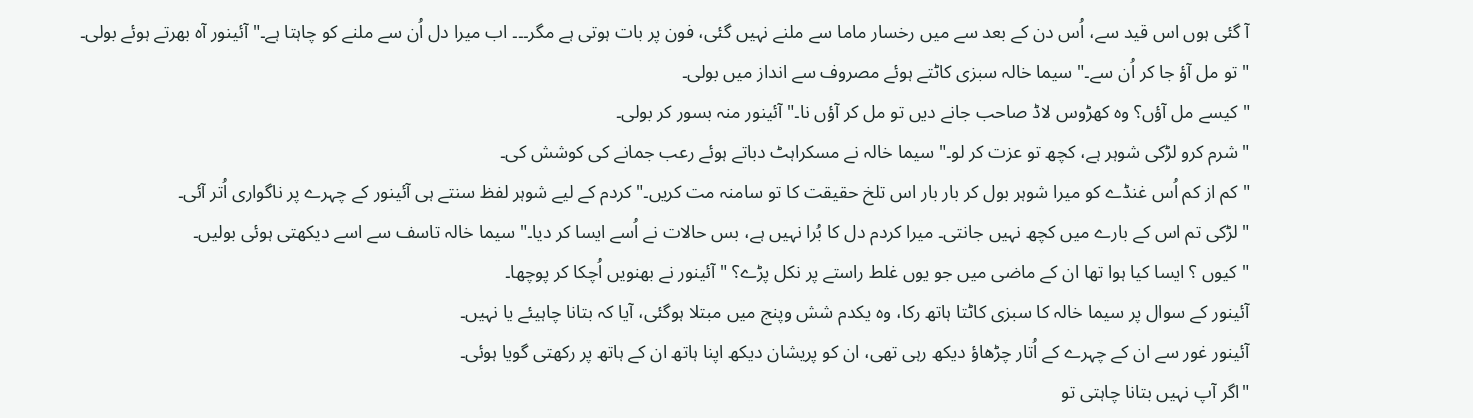آ گئی ہوں اس قید سے، اُس دن کے بعد سے میں رخسار ماما سے ملنے نہیں گئی، فون پر بات ہوتی ہے مگر۔۔۔ اب میرا دل اُن سے ملنے کو چاہتا ہے۔" آئینور آہ بھرتے ہوئے بولی۔
" تو مل آؤ جا کر اُن سے۔" سیما خالہ سبزی کاٹتے ہوئے مصروف سے انداز میں بولی۔
" کیسے مل آؤں؟ وہ کھڑوس لاڈ صاحب جانے دیں تو مل کر آؤں نا۔" آئینور منہ بسور کر بولی۔
"شرم کرو لڑکی شوہر ہے، کچھ تو عزت کر لو۔" سیما خالہ نے مسکراہٹ دباتے ہوئے رعب جمانے کی کوشش کی۔
" کم از کم اُس غنڈے کو میرا شوہر بول کر بار بار اس تلخ حقیقت کا تو سامنہ مت کریں۔" کردم کے لیے شوہر لفظ سنتے ہی آئینور کے چہرے پر ناگواری اُتر آئی۔
" لڑکی تم اس کے بارے ميں کچھ نہیں جانتی۔ میرا کردم دل کا بُرا نہیں ہے، بس حالات نے اُسے ایسا کر دیا۔" سیما خالہ تاسف سے اسے دیکھتی ہوئی بولیں۔
"کیوں ؟ ایسا کیا ہوا تھا ان کے ماضی میں جو یوں غلط راستے پر نکل پڑے؟ " آئینور نے بھنویں اُچکا کر پوچھا۔
آئینور کے سوال پر سیما خالہ کا سبزی کاٹتا ہاتھ رکا، وہ یکدم شش وپنج میں مبتلا ہوگئی، آیا کہ بتانا چاہیئے یا نہیں۔
آئینور غور سے ان کے چہرے کے اُتار چڑھاؤ دیکھ رہی تھی، ان کو پریشان دیکھ اپنا ہاتھ ان کے ہاتھ پر رکھتی گویا ہوئی۔
"اگر آپ نہیں بتانا چاہتی تو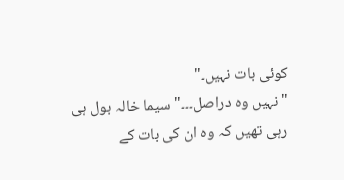کوئی بات نہیں۔"
"نہیں وہ دراصل۔۔۔" سیما خالہ بول ہی رہی تھیں کہ وہ ان کی بات کے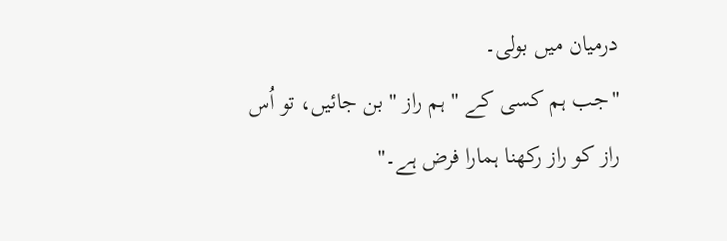درمیان میں بولی۔
"جب ہم کسی کے " ہم راز " بن جائیں، تو اُس راز کو راز رکھنا ہمارا فرض ہے۔"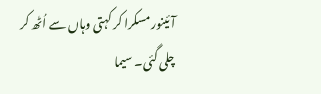آئینور مسکرا کر کہتی وہاں سے اُٹھ کر چلی گئی۔ سیما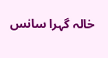خالہ گہرا سانس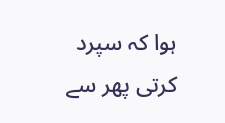ہوا کہ سپرد کرتی پھر سے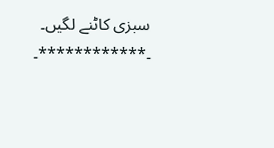سبزی کاٹنے لگیں۔
۔************۔